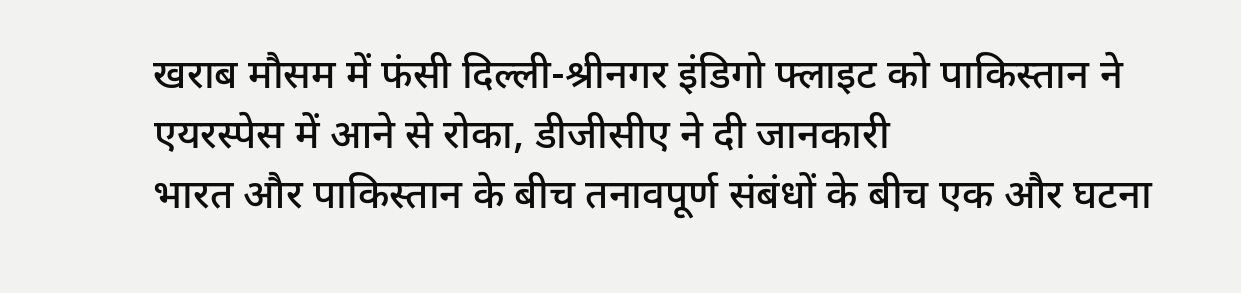खराब मौसम में फंसी दिल्ली-श्रीनगर इंडिगो फ्लाइट को पाकिस्तान ने एयरस्पेस में आने से रोका, डीजीसीए ने दी जानकारी
भारत और पाकिस्तान के बीच तनावपूर्ण संबंधों के बीच एक और घटना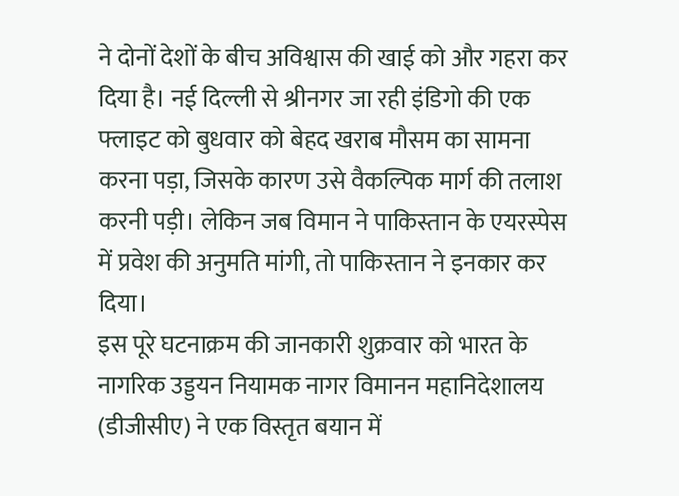ने दोनों देशों के बीच अविश्वास की खाई को और गहरा कर दिया है। नई दिल्ली से श्रीनगर जा रही इंडिगो की एक फ्लाइट को बुधवार को बेहद खराब मौसम का सामना करना पड़ा, जिसके कारण उसे वैकल्पिक मार्ग की तलाश करनी पड़ी। लेकिन जब विमान ने पाकिस्तान के एयरस्पेस में प्रवेश की अनुमति मांगी, तो पाकिस्तान ने इनकार कर दिया।
इस पूरे घटनाक्रम की जानकारी शुक्रवार को भारत के नागरिक उड्डयन नियामक नागर विमानन महानिदेशालय (डीजीसीए) ने एक विस्तृत बयान में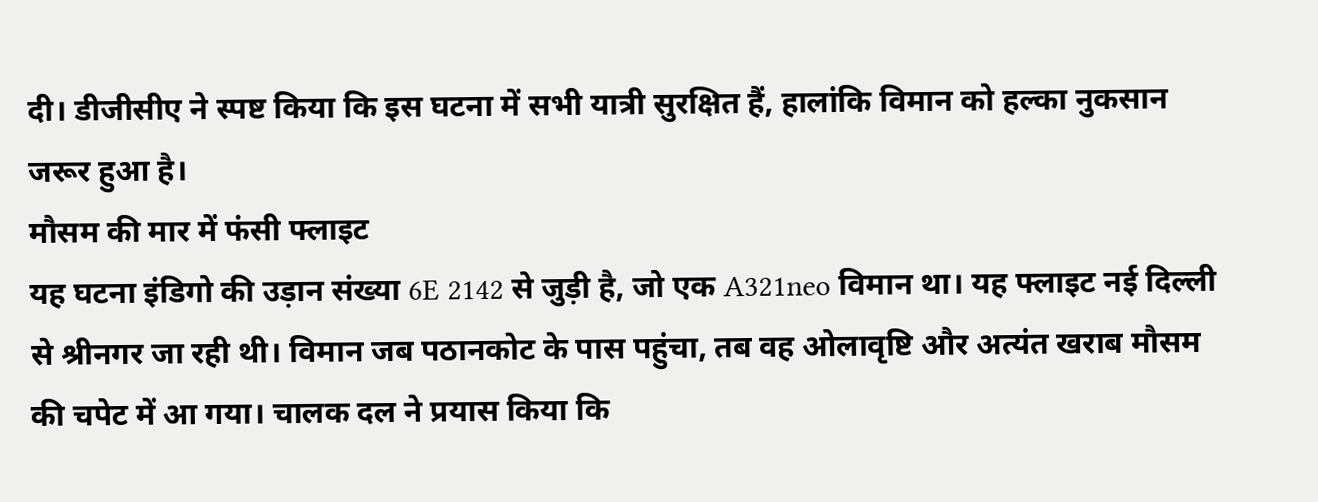दी। डीजीसीए ने स्पष्ट किया कि इस घटना में सभी यात्री सुरक्षित हैं, हालांकि विमान को हल्का नुकसान जरूर हुआ है।
मौसम की मार में फंसी फ्लाइट
यह घटना इंडिगो की उड़ान संख्या 6E 2142 से जुड़ी है, जो एक A321neo विमान था। यह फ्लाइट नई दिल्ली से श्रीनगर जा रही थी। विमान जब पठानकोट के पास पहुंचा, तब वह ओलावृष्टि और अत्यंत खराब मौसम की चपेट में आ गया। चालक दल ने प्रयास किया कि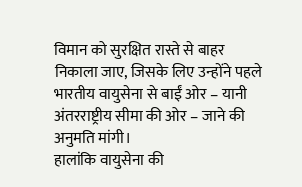विमान को सुरक्षित रास्ते से बाहर निकाला जाए, जिसके लिए उन्होंने पहले भारतीय वायुसेना से बाईं ओर – यानी अंतरराष्ट्रीय सीमा की ओर – जाने की अनुमति मांगी।
हालांकि वायुसेना की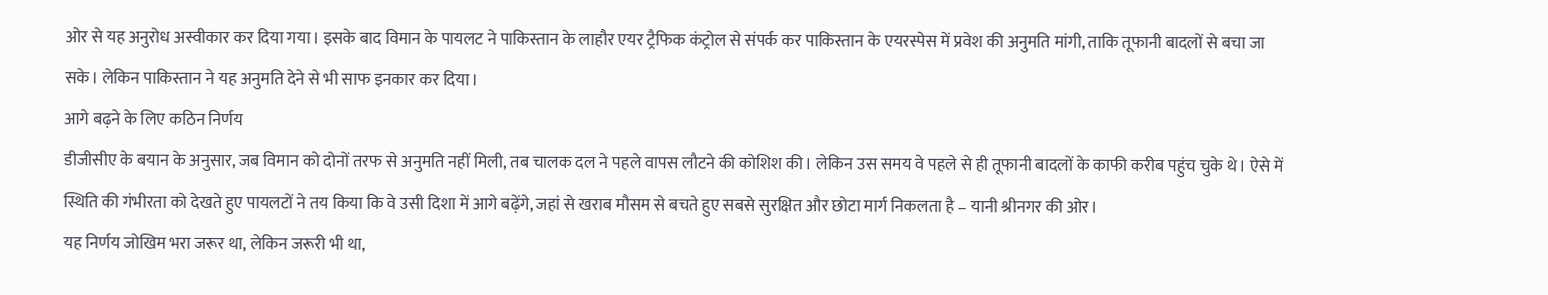ओर से यह अनुरोध अस्वीकार कर दिया गया। इसके बाद विमान के पायलट ने पाकिस्तान के लाहौर एयर ट्रैफिक कंट्रोल से संपर्क कर पाकिस्तान के एयरस्पेस में प्रवेश की अनुमति मांगी, ताकि तूफानी बादलों से बचा जा सके। लेकिन पाकिस्तान ने यह अनुमति देने से भी साफ इनकार कर दिया।
आगे बढ़ने के लिए कठिन निर्णय
डीजीसीए के बयान के अनुसार, जब विमान को दोनों तरफ से अनुमति नहीं मिली, तब चालक दल ने पहले वापस लौटने की कोशिश की। लेकिन उस समय वे पहले से ही तूफानी बादलों के काफी करीब पहुंच चुके थे। ऐसे में स्थिति की गंभीरता को देखते हुए पायलटों ने तय किया कि वे उसी दिशा में आगे बढ़ेंगे, जहां से खराब मौसम से बचते हुए सबसे सुरक्षित और छोटा मार्ग निकलता है – यानी श्रीनगर की ओर।
यह निर्णय जोखिम भरा जरूर था, लेकिन जरूरी भी था,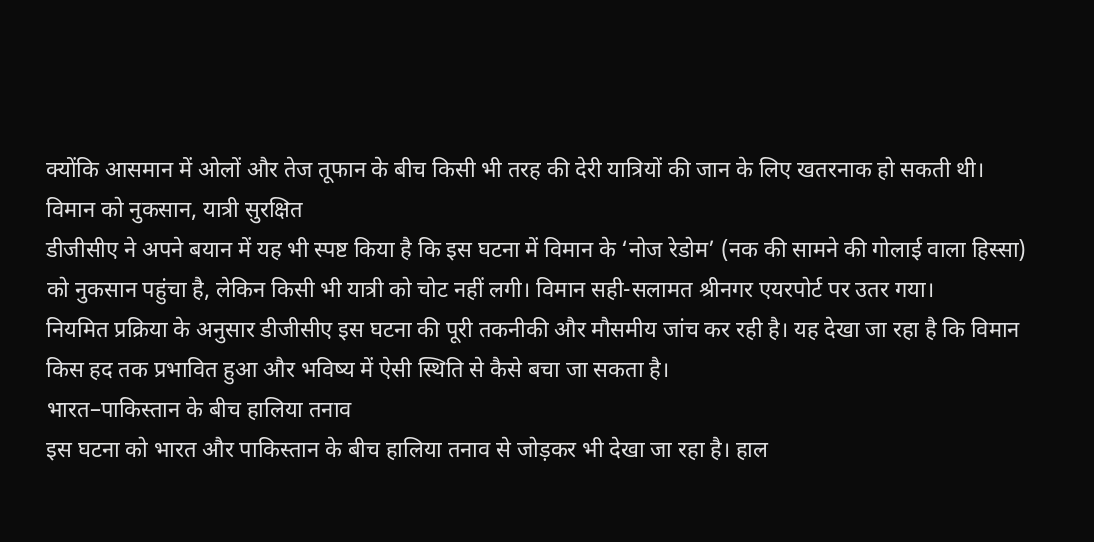क्योंकि आसमान में ओलों और तेज तूफान के बीच किसी भी तरह की देरी यात्रियों की जान के लिए खतरनाक हो सकती थी।
विमान को नुकसान, यात्री सुरक्षित
डीजीसीए ने अपने बयान में यह भी स्पष्ट किया है कि इस घटना में विमान के ‘नोज रेडोम’ (नक की सामने की गोलाई वाला हिस्सा) को नुकसान पहुंचा है, लेकिन किसी भी यात्री को चोट नहीं लगी। विमान सही-सलामत श्रीनगर एयरपोर्ट पर उतर गया।
नियमित प्रक्रिया के अनुसार डीजीसीए इस घटना की पूरी तकनीकी और मौसमीय जांच कर रही है। यह देखा जा रहा है कि विमान किस हद तक प्रभावित हुआ और भविष्य में ऐसी स्थिति से कैसे बचा जा सकता है।
भारत–पाकिस्तान के बीच हालिया तनाव
इस घटना को भारत और पाकिस्तान के बीच हालिया तनाव से जोड़कर भी देखा जा रहा है। हाल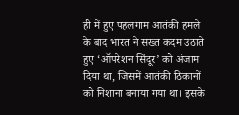ही में हुए पहलगाम आतंकी हमले के बाद भारत ने सख्त कदम उठाते हुए ‘ऑपरेशन सिंदूर’ को अंजाम दिया था, जिसमें आतंकी ठिकानों को निशाना बनाया गया था। इसके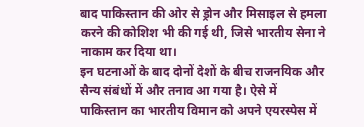बाद पाकिस्तान की ओर से ड्रोन और मिसाइल से हमला करने की कोशिश भी की गई थी, जिसे भारतीय सेना ने नाकाम कर दिया था।
इन घटनाओं के बाद दोनों देशों के बीच राजनयिक और सैन्य संबंधों में और तनाव आ गया है। ऐसे में पाकिस्तान का भारतीय विमान को अपने एयरस्पेस में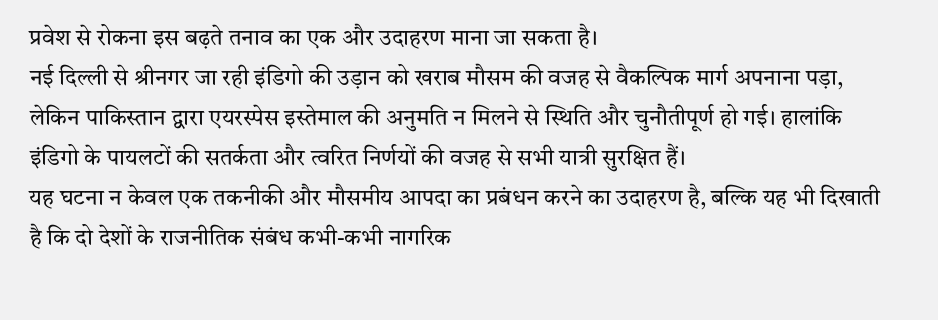प्रवेश से रोकना इस बढ़ते तनाव का एक और उदाहरण माना जा सकता है।
नई दिल्ली से श्रीनगर जा रही इंडिगो की उड़ान को खराब मौसम की वजह से वैकल्पिक मार्ग अपनाना पड़ा, लेकिन पाकिस्तान द्वारा एयरस्पेस इस्तेमाल की अनुमति न मिलने से स्थिति और चुनौतीपूर्ण हो गई। हालांकि इंडिगो के पायलटों की सतर्कता और त्वरित निर्णयों की वजह से सभी यात्री सुरक्षित हैं।
यह घटना न केवल एक तकनीकी और मौसमीय आपदा का प्रबंधन करने का उदाहरण है, बल्कि यह भी दिखाती है कि दो देशों के राजनीतिक संबंध कभी-कभी नागरिक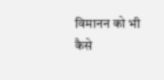विमानन को भी कैसे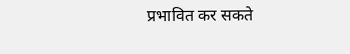प्रभावित कर सकते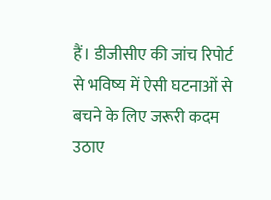हैं। डीजीसीए की जांच रिपोर्ट से भविष्य में ऐसी घटनाओं से बचने के लिए जरूरी कदम उठाए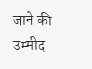जाने की उम्मीद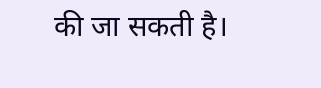की जा सकती है।